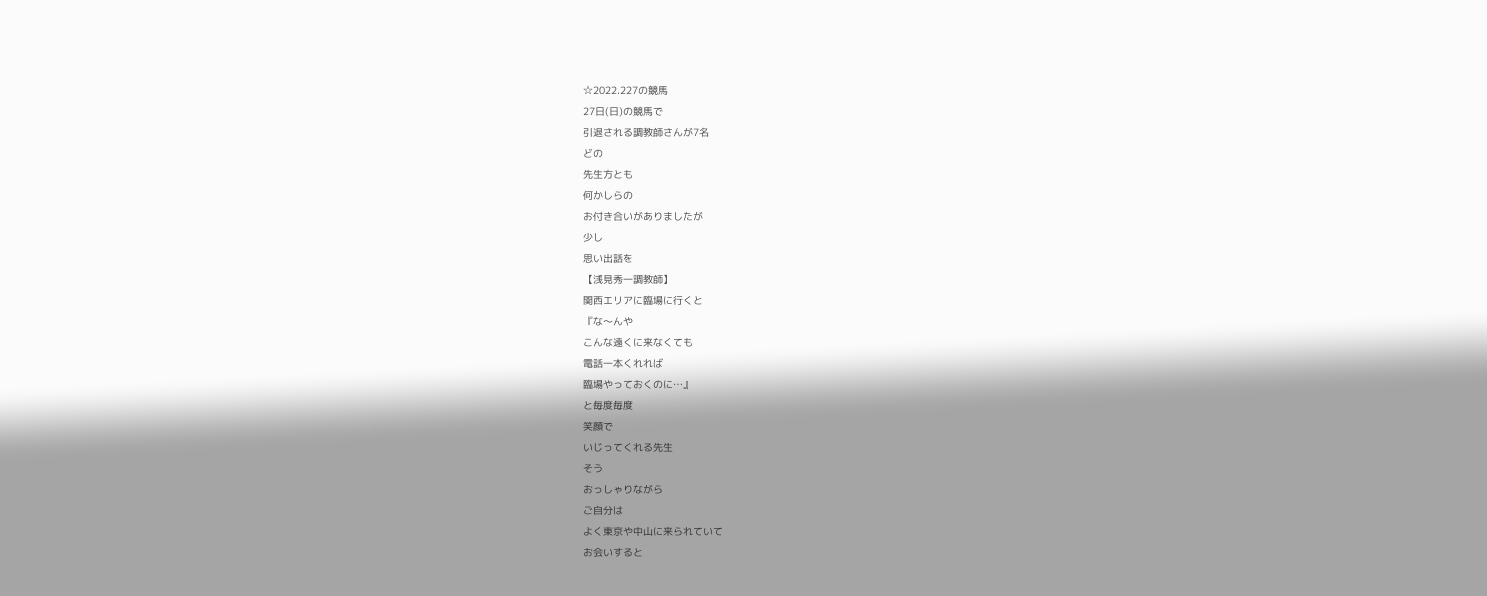☆2022.227の競馬
27日(日)の競馬で
引退される調教師さんが7名
どの
先生方とも
何かしらの
お付き合いがありましたが
少し
思い出話を
【浅見秀一調教師】
関西エリアに臨場に行くと
『な〜んや
こんな遠くに来なくても
電話一本くれれば
臨場やっておくのに…』
と毎度毎度
笑顔で
いじってくれる先生
そう
おっしゃりながら
ご自分は
よく東京や中山に来られていて
お会いすると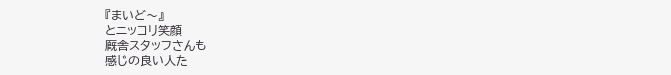『まいど〜』
とニッコリ笑顔
厩舎スタッフさんも
感じの良い人た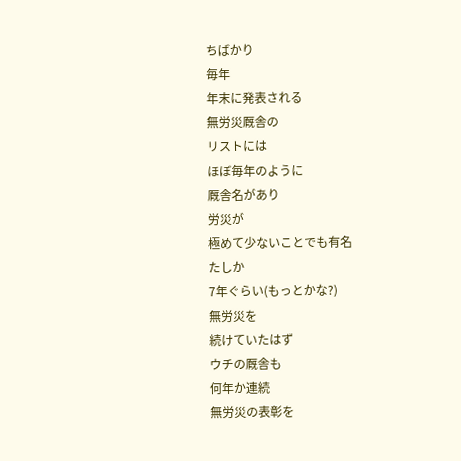ちばかり
毎年
年末に発表される
無労災厩舎の
リストには
ほぼ毎年のように
厩舎名があり
労災が
極めて少ないことでも有名
たしか
7年ぐらい(もっとかな?)
無労災を
続けていたはず
ウチの厩舎も
何年か連続
無労災の表彰を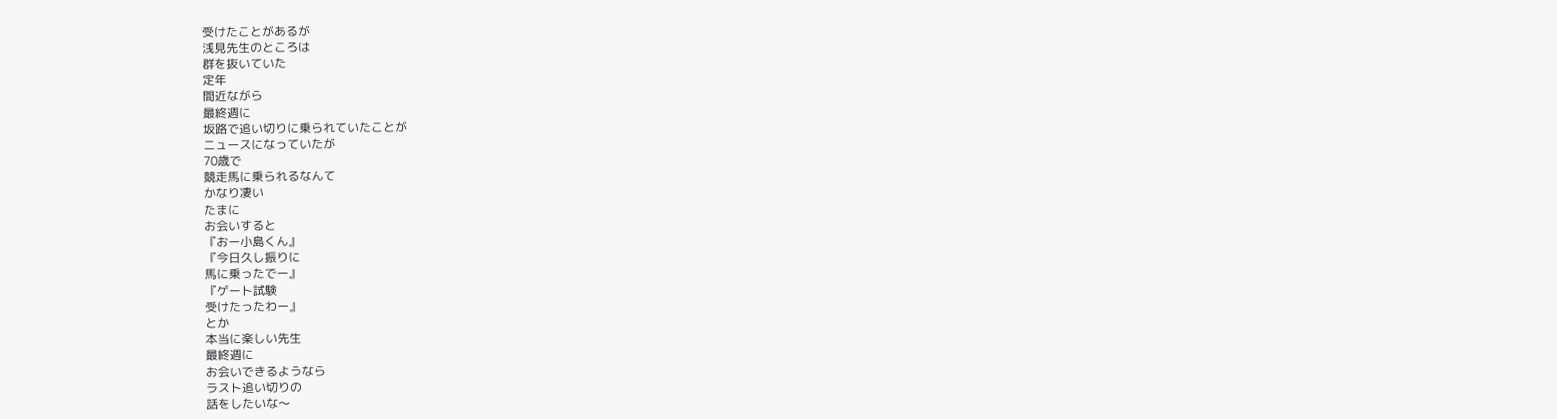受けたことがあるが
浅見先生のところは
群を抜いていた
定年
間近ながら
最終週に
坂路で追い切りに乗られていたことが
ニュースになっていたが
70歳で
競走馬に乗られるなんて
かなり凄い
たまに
お会いすると
『おー小島くん』
『今日久し振りに
馬に乗ったでー』
『ゲート試験
受けたったわー』
とか
本当に楽しい先生
最終週に
お会いできるようなら
ラスト追い切りの
話をしたいな〜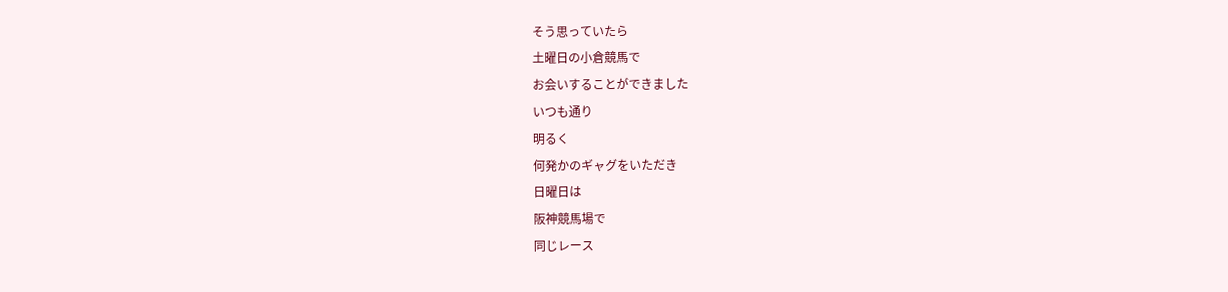そう思っていたら
土曜日の小倉競馬で
お会いすることができました
いつも通り
明るく
何発かのギャグをいただき
日曜日は
阪神競馬場で
同じレース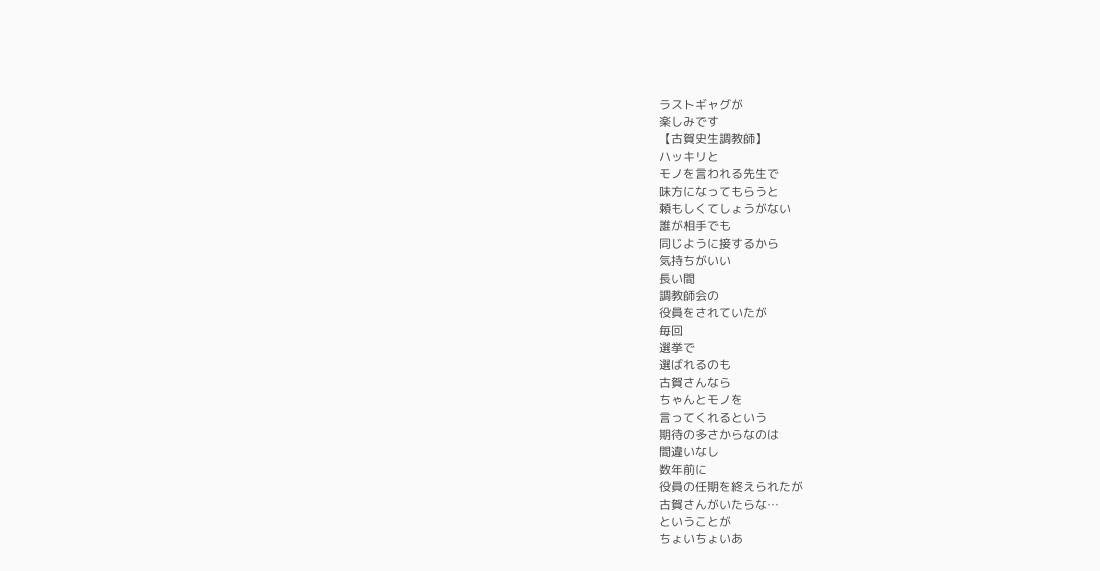ラストギャグが
楽しみです
【古賀史生調教師】
ハッキリと
モノを言われる先生で
味方になってもらうと
頼もしくてしょうがない
誰が相手でも
同じように接するから
気持ちがいい
長い間
調教師会の
役員をされていたが
毎回
選挙で
選ばれるのも
古賀さんなら
ちゃんとモノを
言ってくれるという
期待の多さからなのは
間違いなし
数年前に
役員の任期を終えられたが
古賀さんがいたらな…
ということが
ちょいちょいあ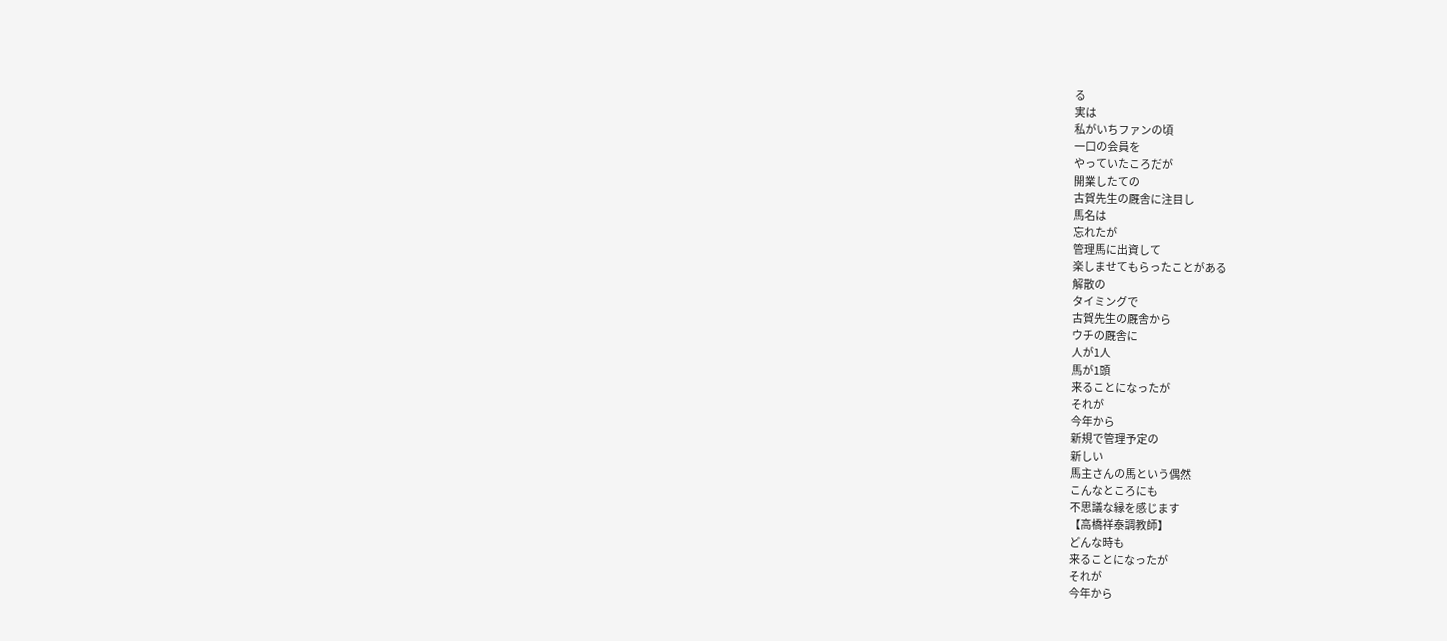る
実は
私がいちファンの頃
一口の会員を
やっていたころだが
開業したての
古賀先生の厩舎に注目し
馬名は
忘れたが
管理馬に出資して
楽しませてもらったことがある
解散の
タイミングで
古賀先生の厩舎から
ウチの厩舎に
人が1人
馬が1頭
来ることになったが
それが
今年から
新規で管理予定の
新しい
馬主さんの馬という偶然
こんなところにも
不思議な縁を感じます
【高橋祥泰調教師】
どんな時も
来ることになったが
それが
今年から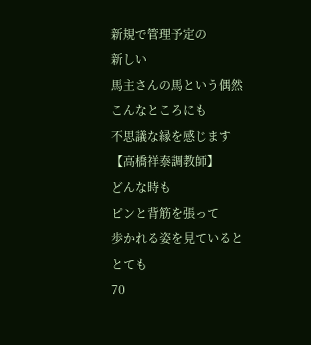新規で管理予定の
新しい
馬主さんの馬という偶然
こんなところにも
不思議な縁を感じます
【高橋祥泰調教師】
どんな時も
ピンと背筋を張って
歩かれる姿を見ていると
とても
70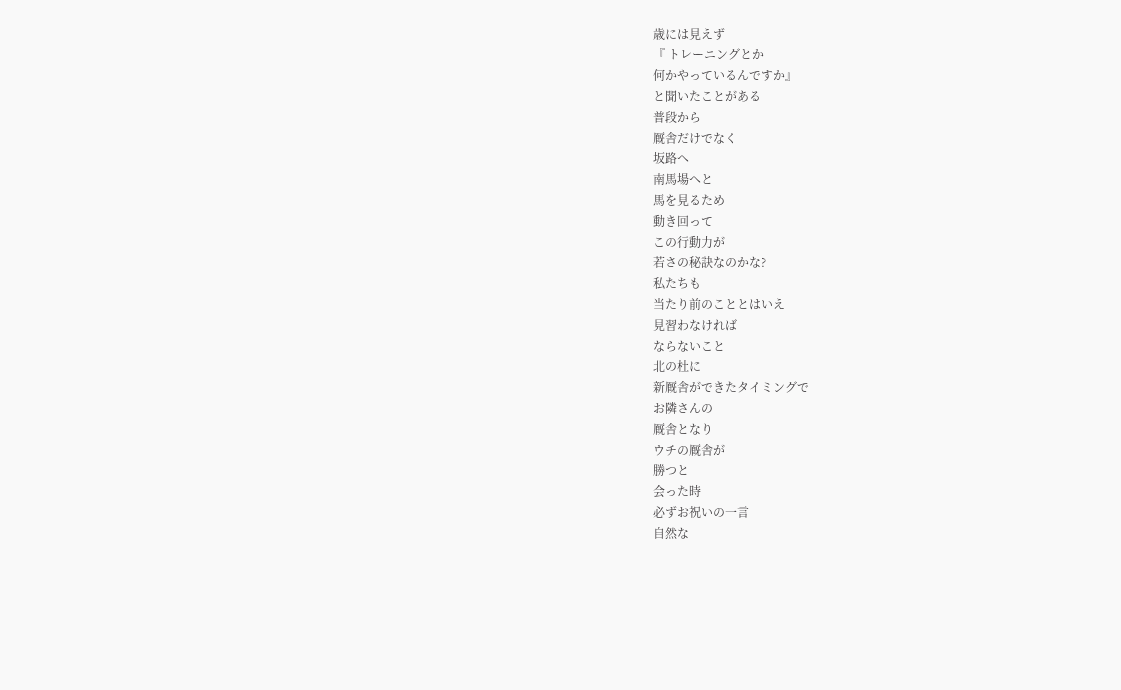歳には見えず
『 トレーニングとか
何かやっているんですか』
と聞いたことがある
普段から
厩舎だけでなく
坂路へ
南馬場へと
馬を見るため
動き回って
この行動力が
若さの秘訣なのかな?
私たちも
当たり前のこととはいえ
見習わなければ
ならないこと
北の杜に
新厩舎ができたタイミングで
お隣さんの
厩舎となり
ウチの厩舎が
勝つと
会った時
必ずお祝いの一言
自然な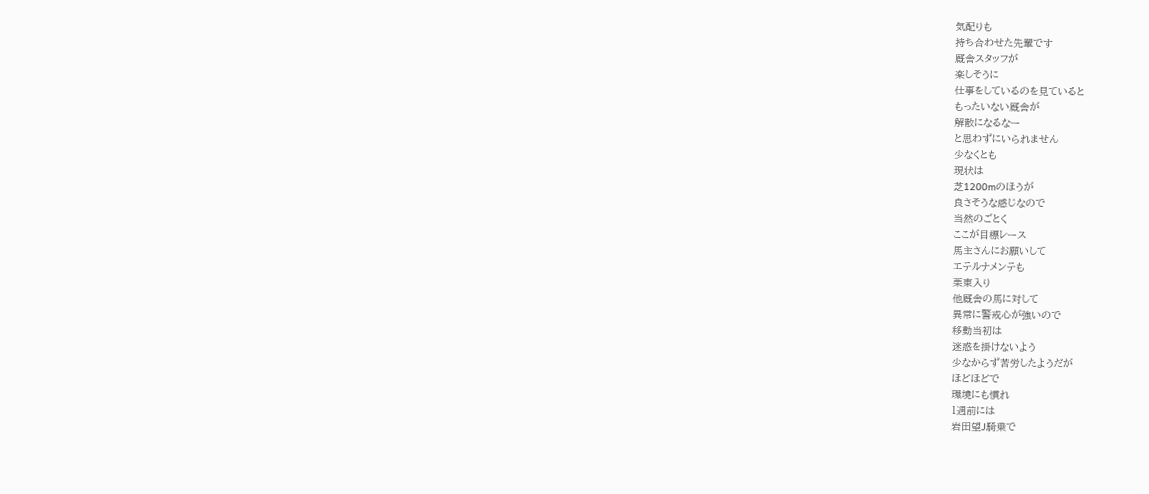気配りも
持ち合わせた先輩です
厩舎スタッフが
楽しそうに
仕事をしているのを見ていると
もったいない厩舎が
解散になるなー
と思わずにいられません
少なくとも
現状は
芝1200mのほうが
良さそうな感じなので
当然のごとく
ここが目標レース
馬主さんにお願いして
エテルナメンテも
栗東入り
他厩舎の馬に対して
異常に警戒心が強いので
移動当初は
迷惑を掛けないよう
少なからず苦労したようだが
ほどほどで
環境にも慣れ
1週前には
岩田望J騎乗で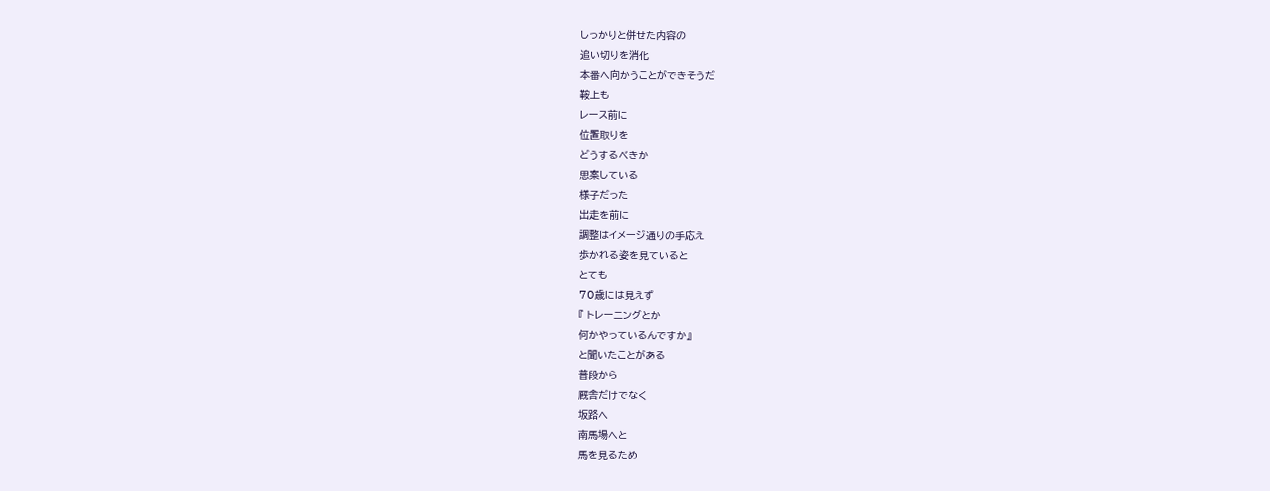しっかりと併せた内容の
追い切りを消化
本番へ向かうことができそうだ
鞍上も
レース前に
位置取りを
どうするべきか
思案している
様子だった
出走を前に
調整はイメージ通りの手応え
歩かれる姿を見ていると
とても
70歳には見えず
『 トレーニングとか
何かやっているんですか』
と聞いたことがある
普段から
厩舎だけでなく
坂路へ
南馬場へと
馬を見るため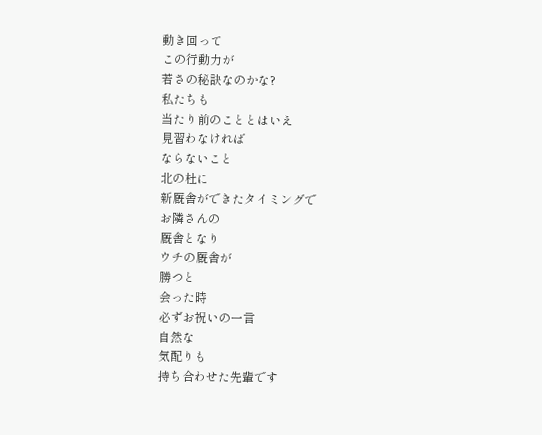動き回って
この行動力が
若さの秘訣なのかな?
私たちも
当たり前のこととはいえ
見習わなければ
ならないこと
北の杜に
新厩舎ができたタイミングで
お隣さんの
厩舎となり
ウチの厩舎が
勝つと
会った時
必ずお祝いの一言
自然な
気配りも
持ち合わせた先輩です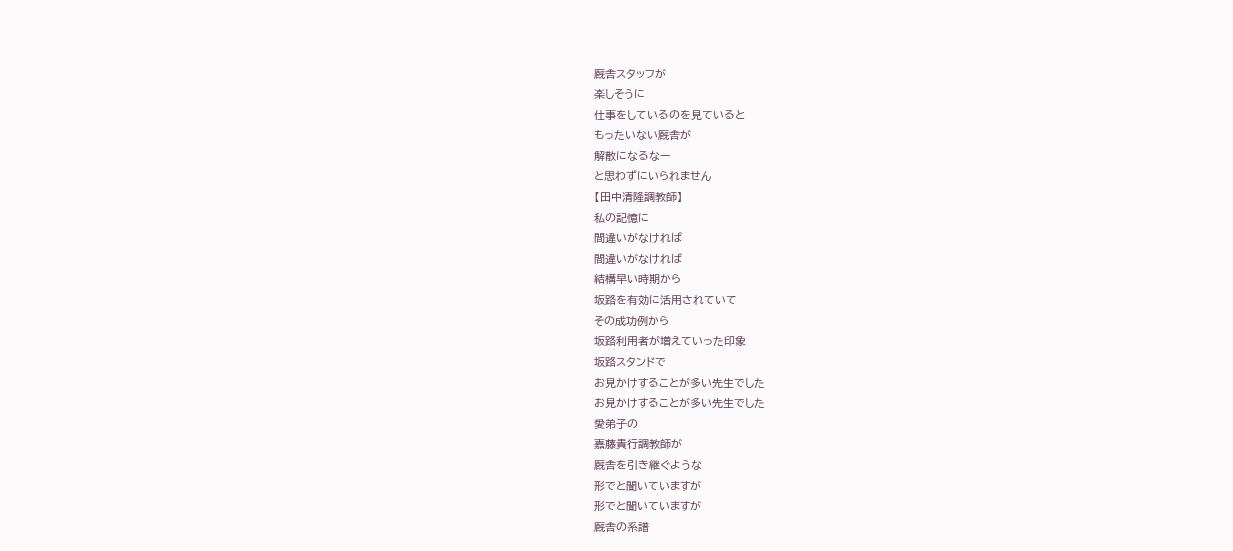厩舎スタッフが
楽しそうに
仕事をしているのを見ていると
もったいない厩舎が
解散になるなー
と思わずにいられません
【田中清隆調教師】
私の記憶に
間違いがなければ
間違いがなければ
結構早い時期から
坂路を有効に活用されていて
その成功例から
坂路利用者が増えていった印象
坂路スタンドで
お見かけすることが多い先生でした
お見かけすることが多い先生でした
愛弟子の
嘉藤貴行調教師が
厩舎を引き継ぐような
形でと聞いていますが
形でと聞いていますが
厩舎の系譜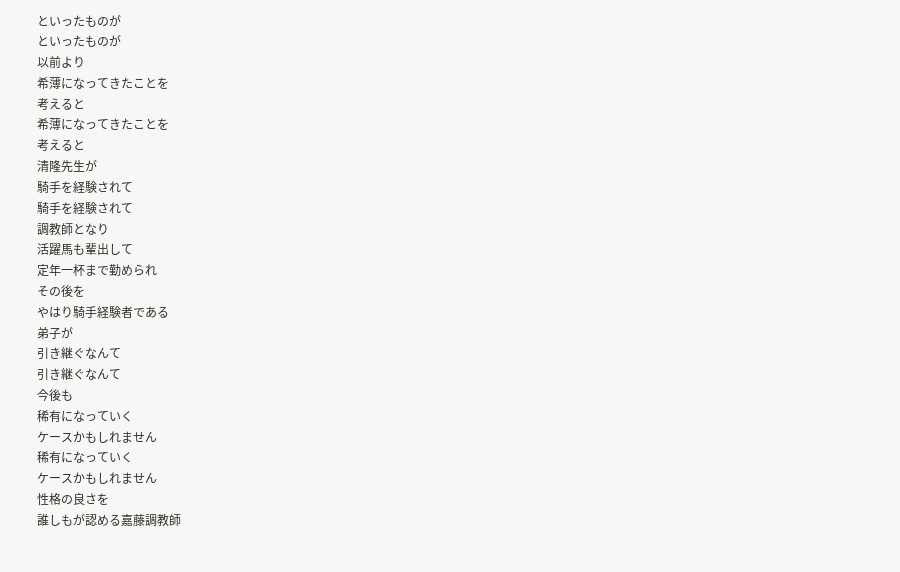といったものが
といったものが
以前より
希薄になってきたことを
考えると
希薄になってきたことを
考えると
清隆先生が
騎手を経験されて
騎手を経験されて
調教師となり
活躍馬も輩出して
定年一杯まで勤められ
その後を
やはり騎手経験者である
弟子が
引き継ぐなんて
引き継ぐなんて
今後も
稀有になっていく
ケースかもしれません
稀有になっていく
ケースかもしれません
性格の良さを
誰しもが認める嘉藤調教師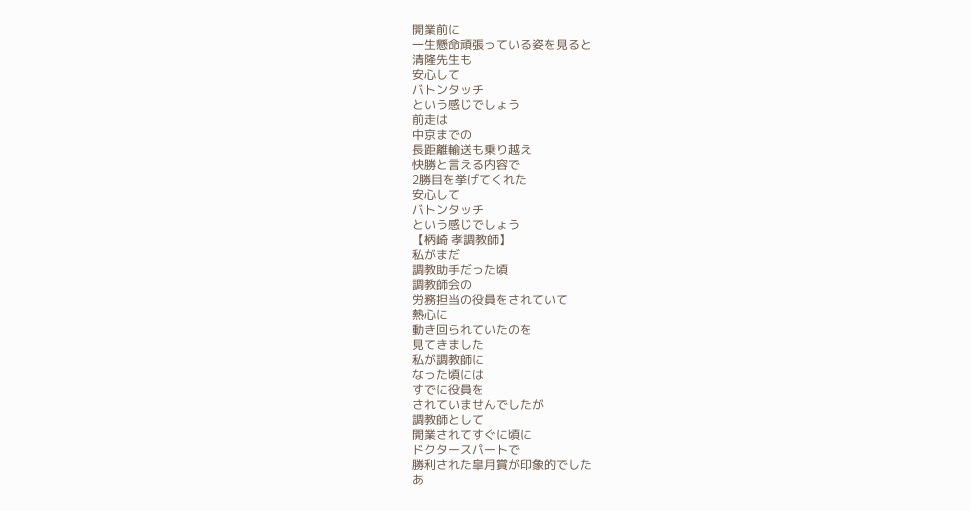開業前に
一生懸命頑張っている姿を見ると
清隆先生も
安心して
バトンタッチ
という感じでしょう
前走は
中京までの
長距離輸送も乗り越え
快勝と言える内容で
2勝目を挙げてくれた
安心して
バトンタッチ
という感じでしょう
【柄崎 孝調教師】
私がまだ
調教助手だった頃
調教師会の
労務担当の役員をされていて
熱心に
動き回られていたのを
見てきました
私が調教師に
なった頃には
すでに役員を
されていませんでしたが
調教師として
開業されてすぐに頃に
ドクタースパートで
勝利された皐月賞が印象的でした
あ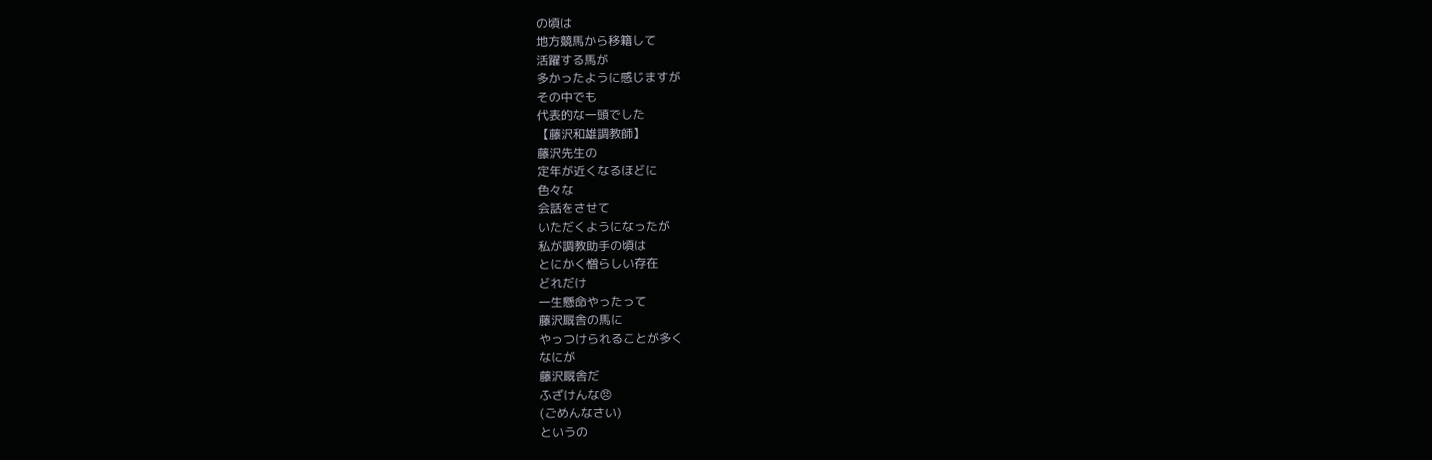の頃は
地方競馬から移籍して
活躍する馬が
多かったように感じますが
その中でも
代表的な一頭でした
【藤沢和雄調教師】
藤沢先生の
定年が近くなるほどに
色々な
会話をさせて
いただくようになったが
私が調教助手の頃は
とにかく憎らしい存在
どれだけ
一生懸命やったって
藤沢厩舎の馬に
やっつけられることが多く
なにが
藤沢厩舎だ
ふざけんな😠
(ごめんなさい)
というの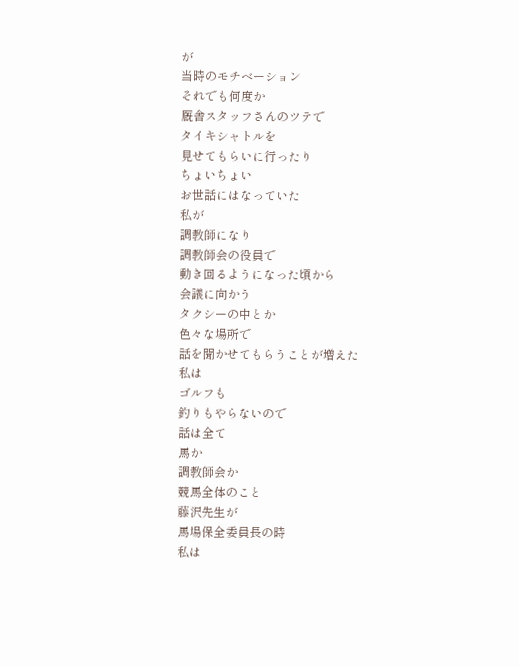が
当時のモチベーション
それでも何度か
厩舎スタッフさんのツテで
タイキシャトルを
見せてもらいに行ったり
ちょいちょい
お世話にはなっていた
私が
調教師になり
調教師会の役員で
動き回るようになった頃から
会議に向かう
タクシーの中とか
色々な場所で
話を聞かせてもらうことが増えた
私は
ゴルフも
釣りもやらないので
話は全て
馬か
調教師会か
競馬全体のこと
藤沢先生が
馬場保全委員長の時
私は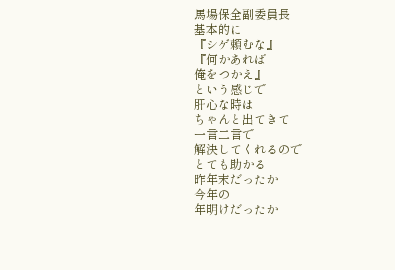馬場保全副委員長
基本的に
『シゲ頼むな』
『何かあれば
俺をつかえ』
という感じで
肝心な時は
ちゃんと出てきて
一言二言で
解決してくれるので
とても助かる
昨年末だったか
今年の
年明けだったか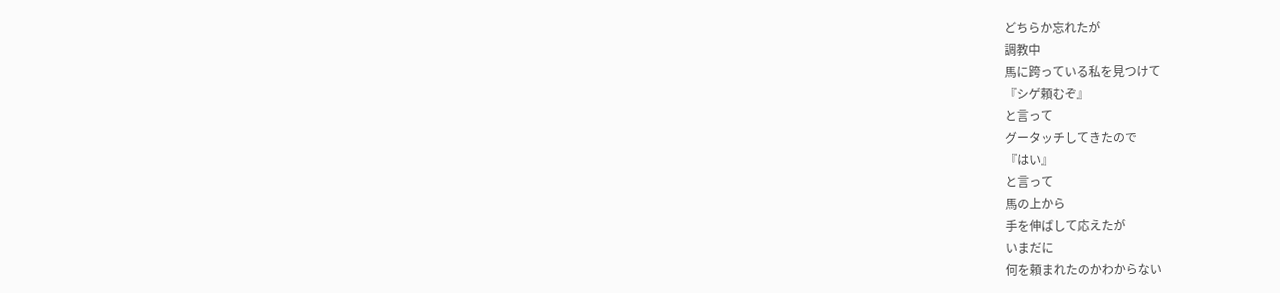どちらか忘れたが
調教中
馬に跨っている私を見つけて
『シゲ頼むぞ』
と言って
グータッチしてきたので
『はい』
と言って
馬の上から
手を伸ばして応えたが
いまだに
何を頼まれたのかわからない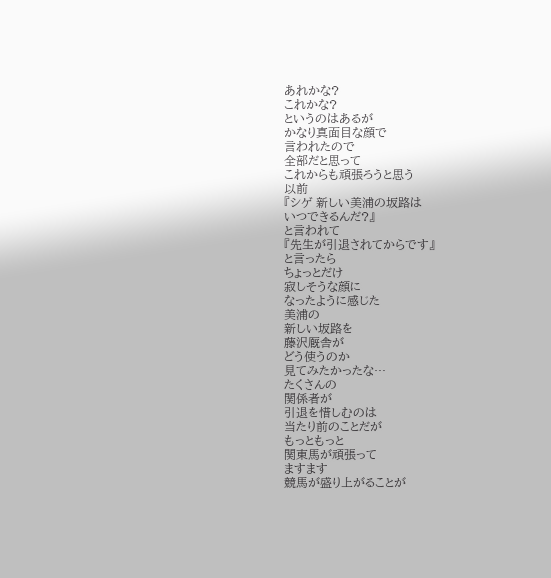あれかな?
これかな?
というのはあるが
かなり真面目な顔で
言われたので
全部だと思って
これからも頑張ろうと思う
以前
『シゲ 新しい美浦の坂路は
いつできるんだ?』
と言われて
『先生が引退されてからです』
と言ったら
ちょっとだけ
寂しそうな顔に
なったように感じた
美浦の
新しい坂路を
藤沢厩舎が
どう使うのか
見てみたかったな…
たくさんの
関係者が
引退を惜しむのは
当たり前のことだが
もっともっと
関東馬が頑張って
ますます
競馬が盛り上がることが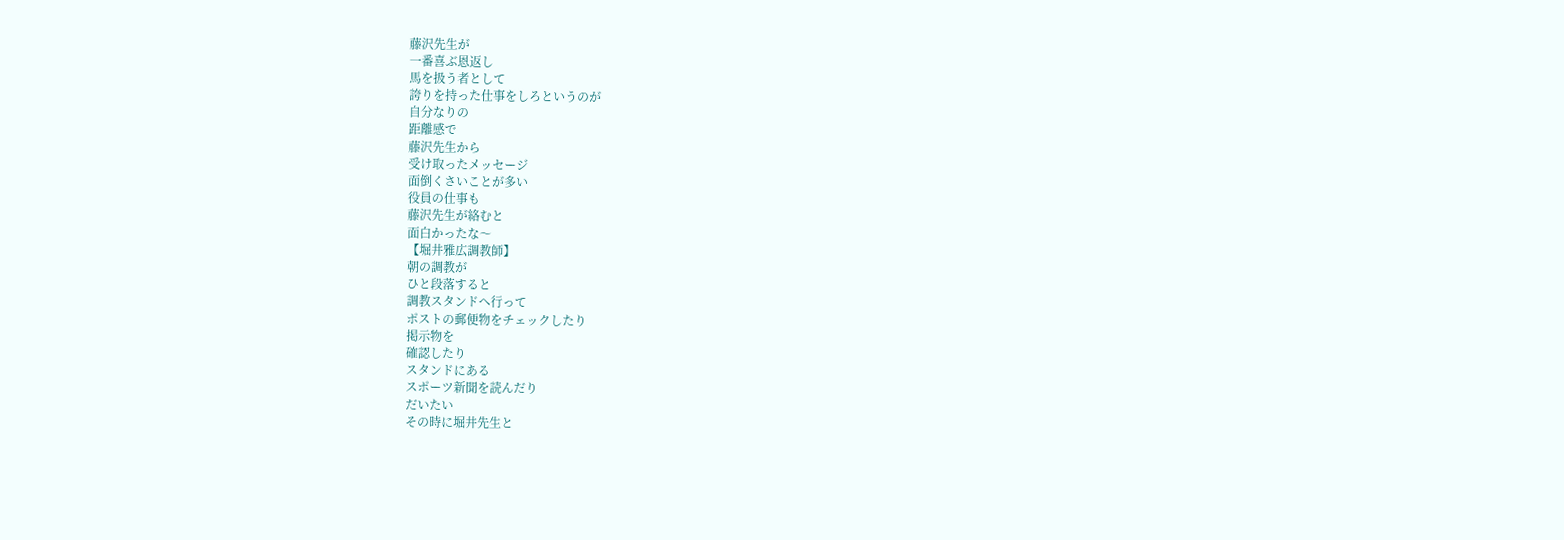藤沢先生が
一番喜ぶ恩返し
馬を扱う者として
誇りを持った仕事をしろというのが
自分なりの
距離感で
藤沢先生から
受け取ったメッセージ
面倒くさいことが多い
役員の仕事も
藤沢先生が絡むと
面白かったな〜
【堀井雅広調教師】
朝の調教が
ひと段落すると
調教スタンドへ行って
ポストの郵便物をチェックしたり
掲示物を
確認したり
スタンドにある
スポーツ新聞を読んだり
だいたい
その時に堀井先生と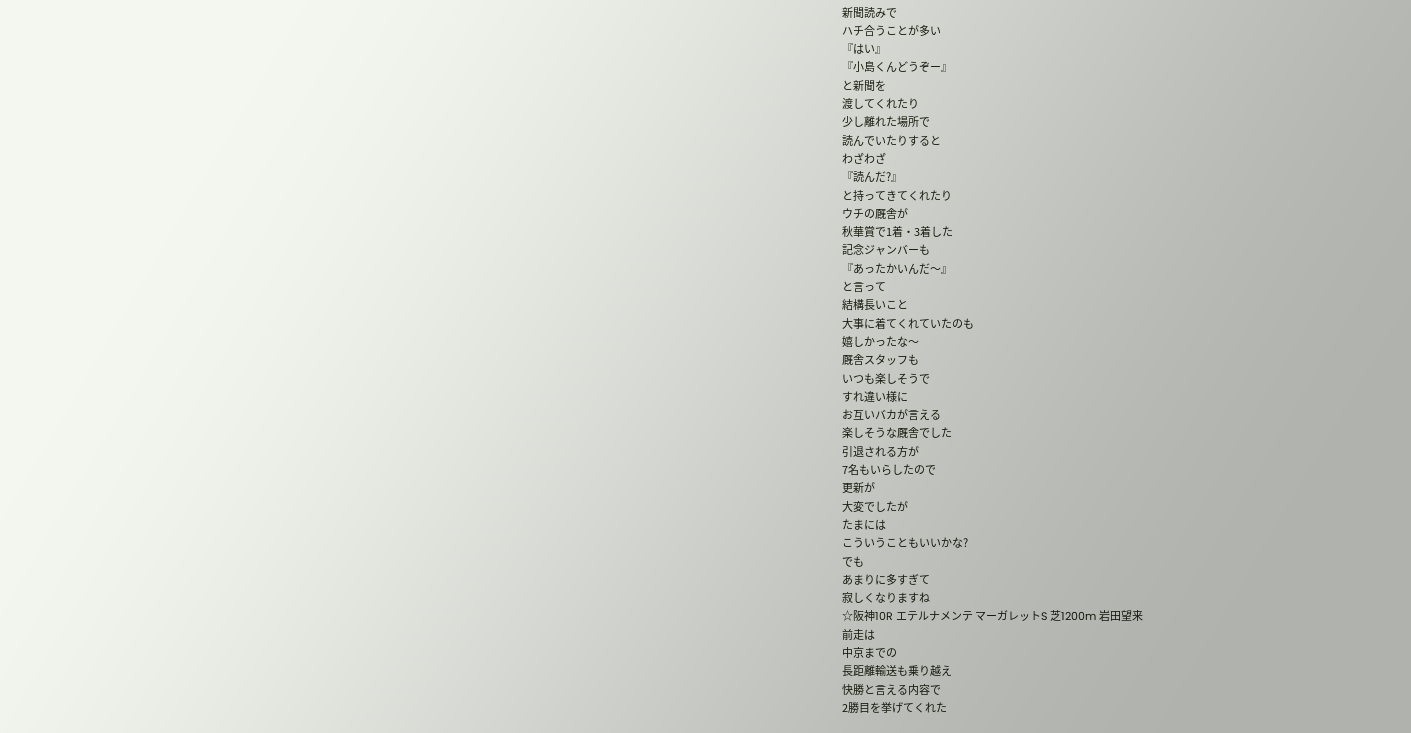新聞読みで
ハチ合うことが多い
『はい』
『小島くんどうぞー』
と新聞を
渡してくれたり
少し離れた場所で
読んでいたりすると
わざわざ
『読んだ?』
と持ってきてくれたり
ウチの厩舎が
秋華賞で1着・3着した
記念ジャンバーも
『あったかいんだ〜』
と言って
結構長いこと
大事に着てくれていたのも
嬉しかったな〜
厩舎スタッフも
いつも楽しそうで
すれ違い様に
お互いバカが言える
楽しそうな厩舎でした
引退される方が
7名もいらしたので
更新が
大変でしたが
たまには
こういうこともいいかな?
でも
あまりに多すぎて
寂しくなりますね
☆阪神10R エテルナメンテ マーガレットS 芝1200m 岩田望来
前走は
中京までの
長距離輸送も乗り越え
快勝と言える内容で
2勝目を挙げてくれた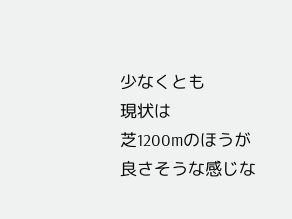少なくとも
現状は
芝1200mのほうが
良さそうな感じな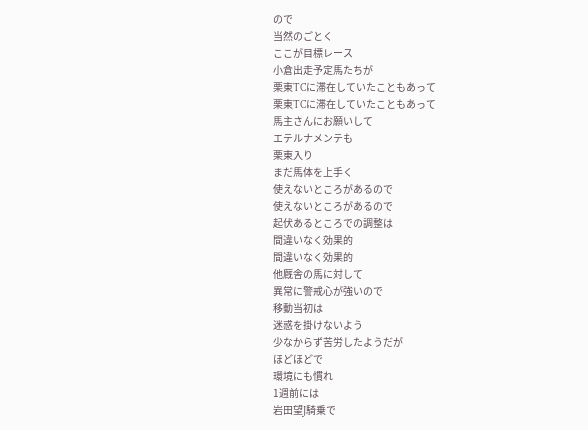ので
当然のごとく
ここが目標レース
小倉出走予定馬たちが
栗東TCに滞在していたこともあって
栗東TCに滞在していたこともあって
馬主さんにお願いして
エテルナメンテも
栗東入り
まだ馬体を上手く
使えないところがあるので
使えないところがあるので
起伏あるところでの調整は
間違いなく効果的
間違いなく効果的
他厩舎の馬に対して
異常に警戒心が強いので
移動当初は
迷惑を掛けないよう
少なからず苦労したようだが
ほどほどで
環境にも慣れ
1週前には
岩田望J騎乗で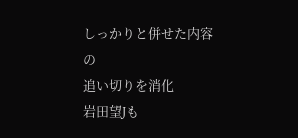しっかりと併せた内容の
追い切りを消化
岩田望Jも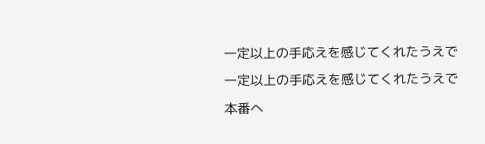一定以上の手応えを感じてくれたうえで
一定以上の手応えを感じてくれたうえで
本番へ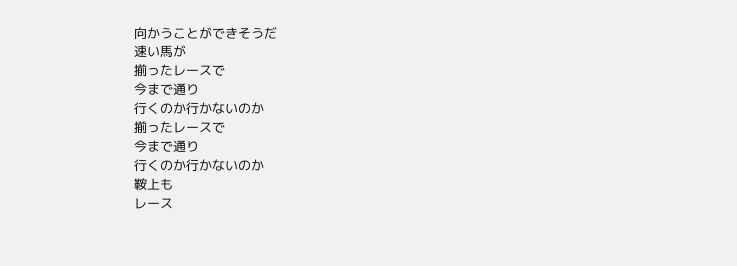向かうことができそうだ
速い馬が
揃ったレースで
今まで通り
行くのか行かないのか
揃ったレースで
今まで通り
行くのか行かないのか
鞍上も
レース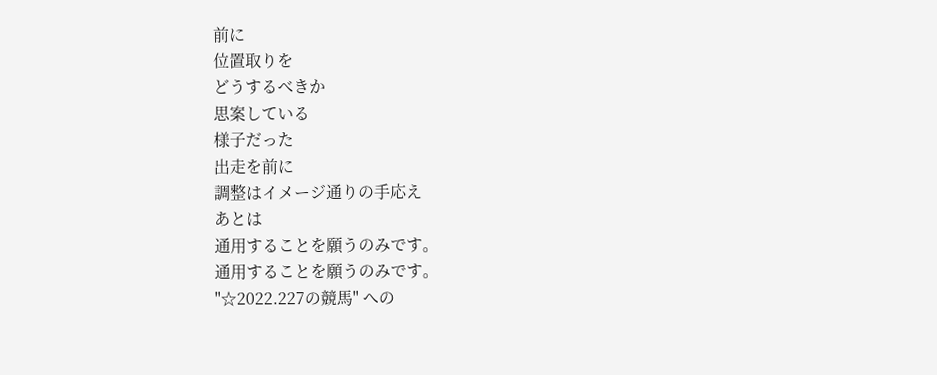前に
位置取りを
どうするべきか
思案している
様子だった
出走を前に
調整はイメージ通りの手応え
あとは
通用することを願うのみです。
通用することを願うのみです。
"☆2022.227の競馬" への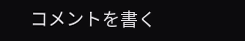コメントを書く